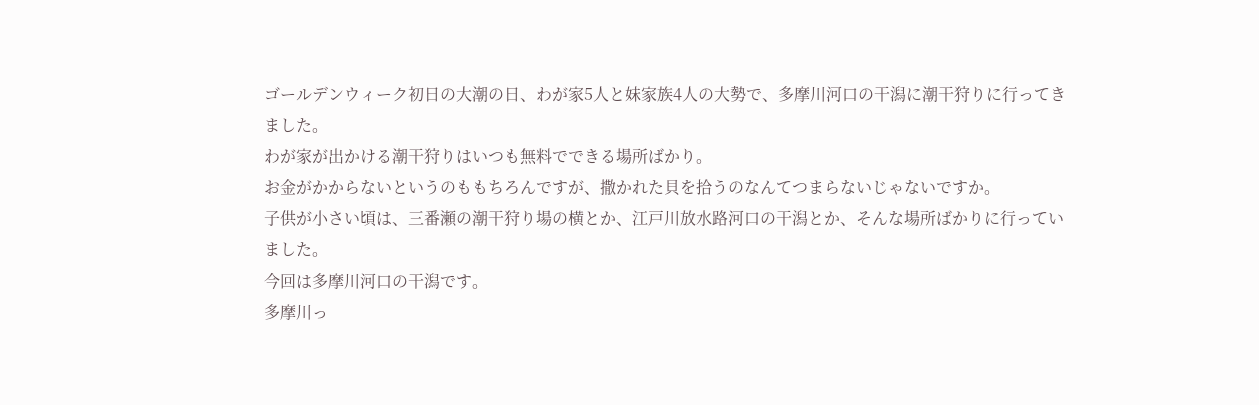ゴールデンウィーク初日の大潮の日、わが家5人と妹家族4人の大勢で、多摩川河口の干潟に潮干狩りに行ってきました。
わが家が出かける潮干狩りはいつも無料でできる場所ばかり。
お金がかからないというのももちろんですが、撒かれた貝を拾うのなんてつまらないじゃないですか。
子供が小さい頃は、三番瀬の潮干狩り場の横とか、江戸川放水路河口の干潟とか、そんな場所ばかりに行っていました。
今回は多摩川河口の干潟です。
多摩川っ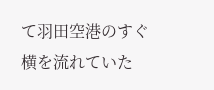て羽田空港のすぐ横を流れていた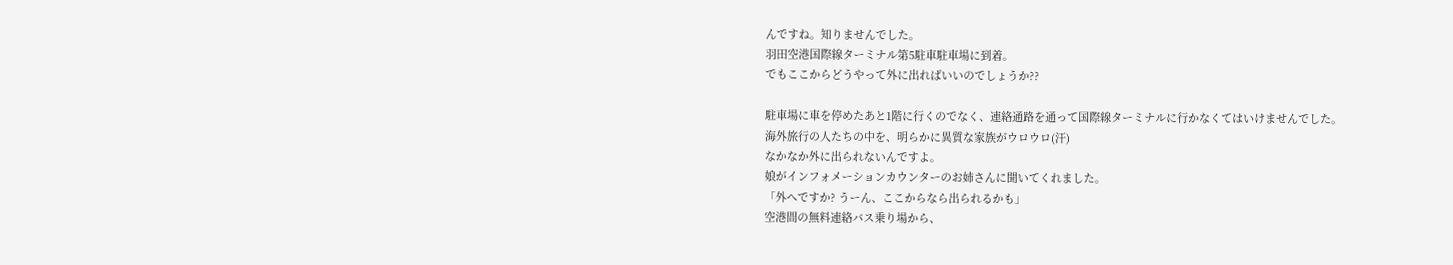んですね。知りませんでした。
羽田空港国際線ターミナル第5駐車駐車場に到着。
でもここからどうやって外に出ればいいのでしょうか??

駐車場に車を停めたあと1階に行くのでなく、連絡通路を通って国際線ターミナルに行かなくてはいけませんでした。
海外旅行の人たちの中を、明らかに異質な家族がウロウロ(汗)
なかなか外に出られないんですよ。
娘がインフォメーションカウンターのお姉さんに聞いてくれました。
「外へですか? うーん、ここからなら出られるかも」
空港間の無料連絡バス乗り場から、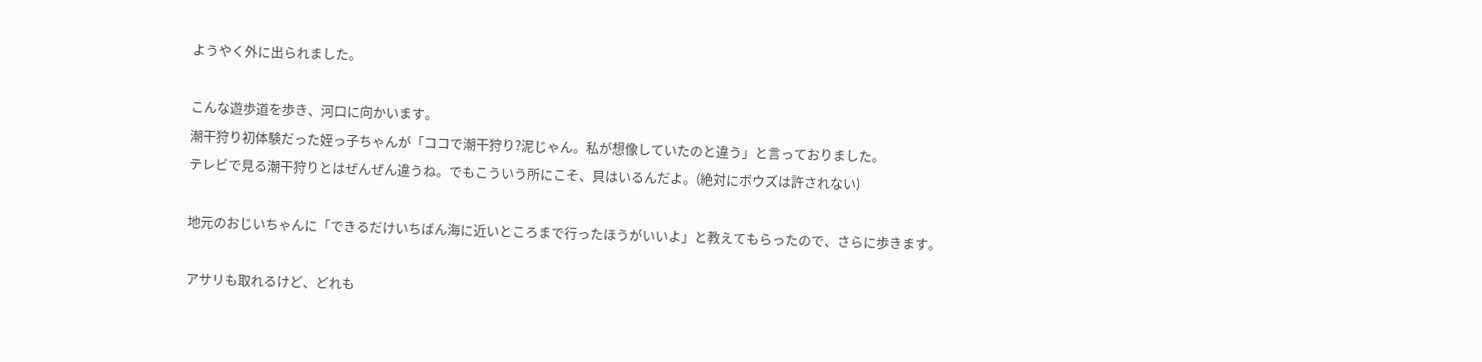ようやく外に出られました。

こんな遊歩道を歩き、河口に向かいます。
潮干狩り初体験だった姪っ子ちゃんが「ココで潮干狩り?泥じゃん。私が想像していたのと違う」と言っておりました。
テレビで見る潮干狩りとはぜんぜん違うね。でもこういう所にこそ、貝はいるんだよ。(絶対にボウズは許されない)

地元のおじいちゃんに「できるだけいちばん海に近いところまで行ったほうがいいよ」と教えてもらったので、さらに歩きます。

アサリも取れるけど、どれも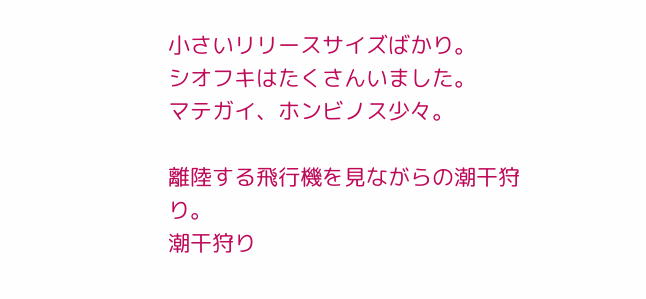小さいリリースサイズばかり。
シオフキはたくさんいました。
マテガイ、ホンビノス少々。

離陸する飛行機を見ながらの潮干狩り。
潮干狩り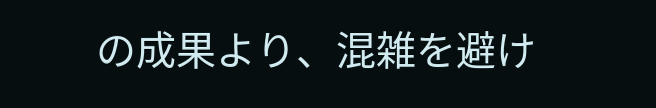の成果より、混雑を避け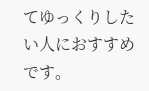てゆっくりしたい人におすすめです。